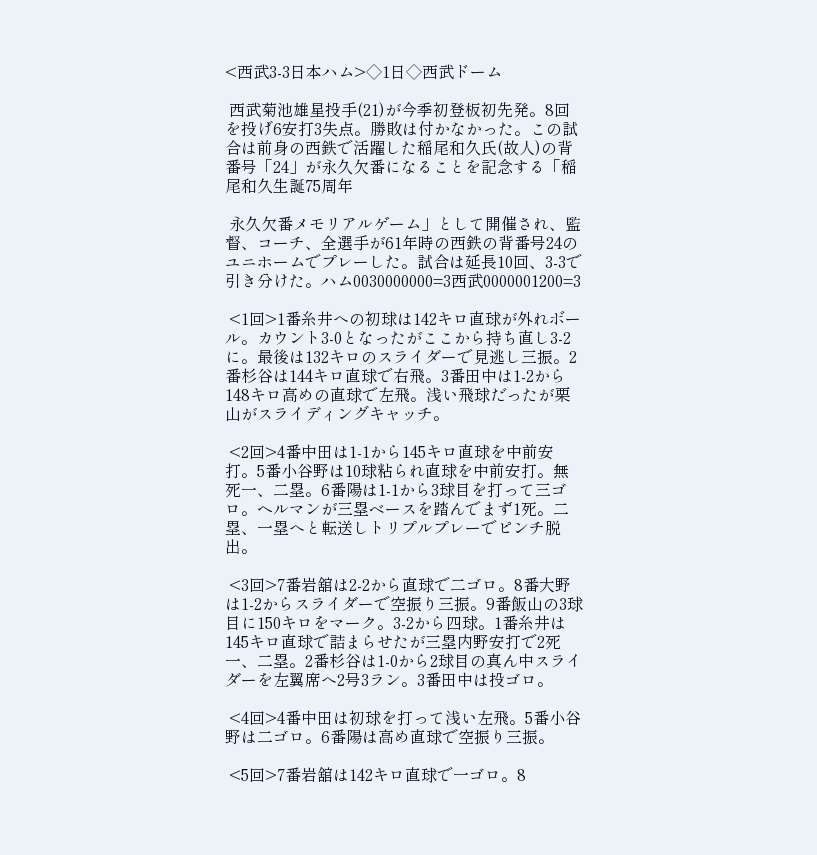<西武3-3日本ハム>◇1日◇西武ドーム

 西武菊池雄星投手(21)が今季初登板初先発。8回を投げ6安打3失点。勝敗は付かなかった。この試合は前身の西鉄で活躍した稲尾和久氏(故人)の背番号「24」が永久欠番になることを記念する「稲尾和久生誕75周年

 永久欠番メモリアルゲーム」として開催され、監督、コーチ、全選手が61年時の西鉄の背番号24のユニホームでプレーした。試合は延長10回、3-3で引き分けた。ハム0030000000=3西武0000001200=3

 <1回>1番糸井への初球は142キロ直球が外れボール。カウント3-0となったがここから持ち直し3-2に。最後は132キロのスライダーで見逃し三振。2番杉谷は144キロ直球で右飛。3番田中は1-2から148キロ高めの直球で左飛。浅い飛球だったが栗山がスライディングキャッチ。

 <2回>4番中田は1-1から145キロ直球を中前安打。5番小谷野は10球粘られ直球を中前安打。無死一、二塁。6番陽は1-1から3球目を打って三ゴロ。ヘルマンが三塁ベースを踏んでまず1死。二塁、一塁へと転送しトリプルプレーでピンチ脱出。

 <3回>7番岩舘は2-2から直球で二ゴロ。8番大野は1-2からスライダーで空振り三振。9番飯山の3球目に150キロをマーク。3-2から四球。1番糸井は145キロ直球で詰まらせたが三塁内野安打で2死一、二塁。2番杉谷は1-0から2球目の真ん中スライダーを左翼席へ2号3ラン。3番田中は投ゴロ。

 <4回>4番中田は初球を打って浅い左飛。5番小谷野は二ゴロ。6番陽は高め直球で空振り三振。

 <5回>7番岩舘は142キロ直球で一ゴロ。8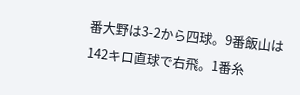番大野は3-2から四球。9番飯山は142キロ直球で右飛。1番糸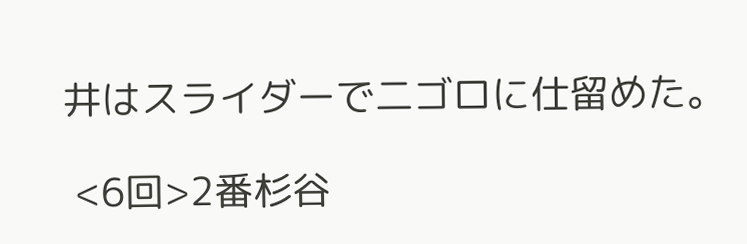井はスライダーで二ゴロに仕留めた。

 <6回>2番杉谷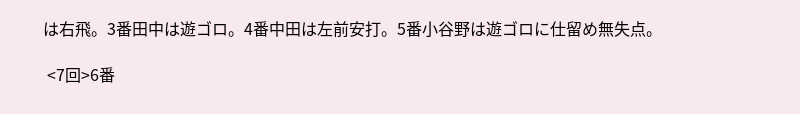は右飛。3番田中は遊ゴロ。4番中田は左前安打。5番小谷野は遊ゴロに仕留め無失点。

 <7回>6番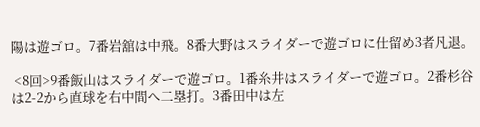陽は遊ゴロ。7番岩舘は中飛。8番大野はスライダーで遊ゴロに仕留め3者凡退。

 <8回>9番飯山はスライダーで遊ゴロ。1番糸井はスライダーで遊ゴロ。2番杉谷は2-2から直球を右中間へ二塁打。3番田中は左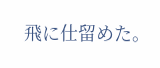飛に仕留めた。